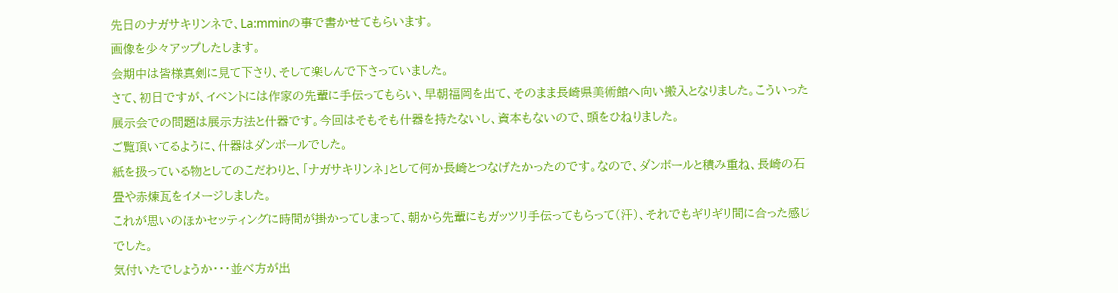先日のナガサキリンネで、La:mminの事で書かせてもらいます。
画像を少々アップしたします。
会期中は皆様真剣に見て下さり、そして楽しんで下さっていました。
さて、初日ですが、イベントには作家の先輩に手伝ってもらい、早朝福岡を出て、そのまま長崎県美術館へ向い搬入となりました。こういった展示会での問題は展示方法と什器です。今回はそもそも什器を持たないし、資本もないので、頭をひねりました。
ご覧頂いてるように、什器はダンボールでした。
紙を扱っている物としてのこだわりと、「ナガサキリンネ」として何か長崎とつなげたかったのです。なので、ダンボールと積み重ね、長崎の石畳や赤煉瓦をイメージしました。
これが思いのほかセッティングに時間が掛かってしまって、朝から先輩にもガッツリ手伝ってもらって(汗)、それでもギリギリ間に合った感じでした。
気付いたでしょうか・・・並べ方が出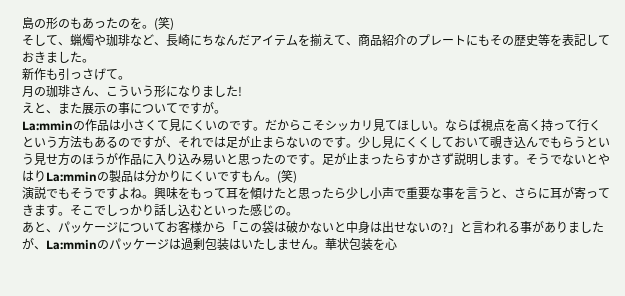島の形のもあったのを。(笑)
そして、蝋燭や珈琲など、長崎にちなんだアイテムを揃えて、商品紹介のプレートにもその歴史等を表記しておきました。
新作も引っさげて。
月の珈琲さん、こういう形になりました!
えと、また展示の事についてですが。
La:mminの作品は小さくて見にくいのです。だからこそシッカリ見てほしい。ならば視点を高く持って行くという方法もあるのですが、それでは足が止まらないのです。少し見にくくしておいて覗き込んでもらうという見せ方のほうが作品に入り込み易いと思ったのです。足が止まったらすかさず説明します。そうでないとやはりLa:mminの製品は分かりにくいですもん。(笑)
演説でもそうですよね。興味をもって耳を傾けたと思ったら少し小声で重要な事を言うと、さらに耳が寄ってきます。そこでしっかり話し込むといった感じの。
あと、パッケージについてお客様から「この袋は破かないと中身は出せないの?」と言われる事がありましたが、La:mminのパッケージは過剰包装はいたしません。華状包装を心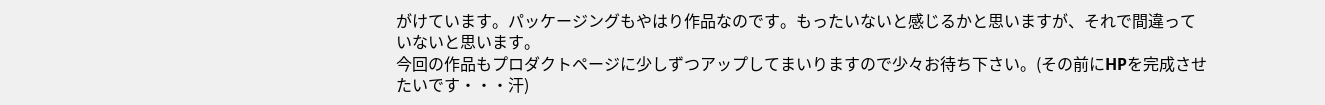がけています。パッケージングもやはり作品なのです。もったいないと感じるかと思いますが、それで間違っていないと思います。
今回の作品もプロダクトページに少しずつアップしてまいりますので少々お待ち下さい。(その前にHPを完成させたいです・・・汗)